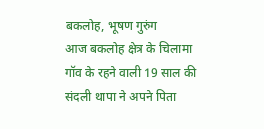बकलोह, भूषण गुरुंग
आज बकलोह क्षेत्र के चिलामा गॉव के रहने वाली 19 साल की संदली थापा ने अपने पिता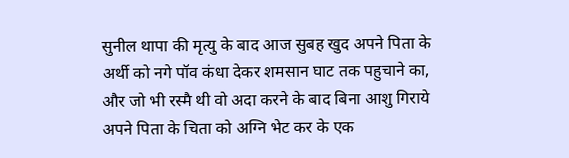सुनील थापा की मृत्यु के बाद आज सुबह खुद अपने पिता के अर्थी को नगे पॉव कंधा देकर शमसान घाट तक पहुचाने का, और जो भी रस्मै थी वो अदा करने के बाद बिना आशु गिराये अपने पिता के चिता को अग्नि भेट कर के एक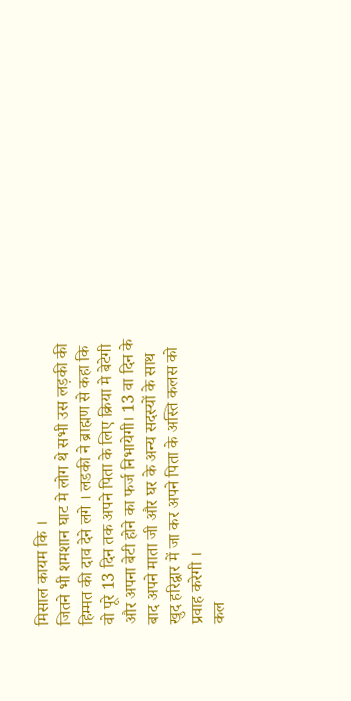मिसाल कायम कि ।
जितने भी शमशान घाट मे लोग थे सभी उस लड़की की हिम्मत की दाव देने लगे । लडकी ने ब्राह्मण से कहा कि वो पूरे 13 दिन तक अपने पिता के लिए क्रिया मे बेटेगी और अपना बेटी होने का फर्ज निभायेगी। 13 वा दिन के बाद अपने माता जी और घर के अन्य सदस्यों के साथ खुद हरिद्वार में जा कर अपने पिता के अस्ति कलस को प्रवाह करेगी ।
कल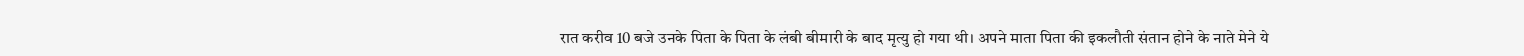रात करीव 10 बजे उनके पिता के पिता के लंबी बीमारी के बाद मृत्यु हो गया थी। अपने माता पिता की इकलौती संतान होने के नाते मेने ये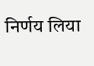निर्णय लिया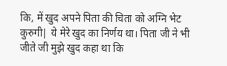कि, में खुद अपने पिता की चिता को अग्नि भेट कुरुगी| ये मेरे खुद का निर्णय था। पिता जी ने भी जीते जी मुझे खुद कहा था कि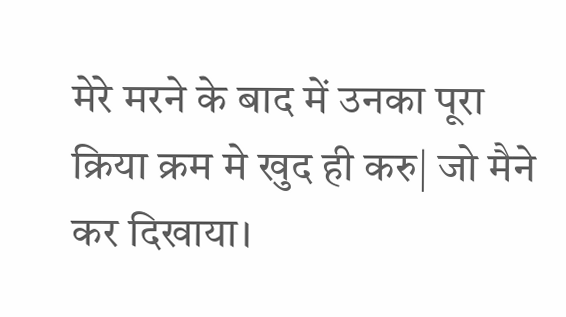मेरे मरने के बाद में उनका पूरा क्रिया क्रम मे खुद ही करु| जो मैने कर दिखाया।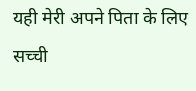यही मेरी अपने पिता के लिए सच्ची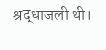श्रद्धाजली थी।